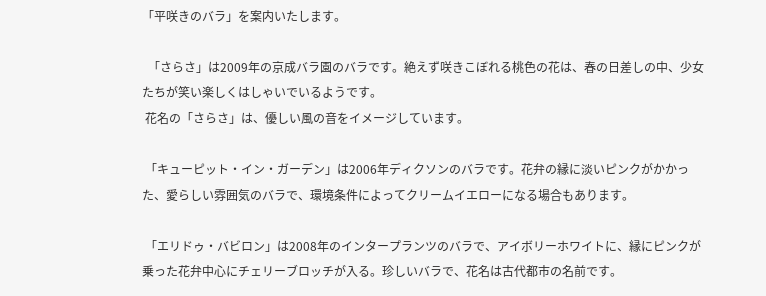「平咲きのバラ」を案内いたします。

  「さらさ」は2009年の京成バラ園のバラです。絶えず咲きこぼれる桃色の花は、春の日差しの中、少女たちが笑い楽しくはしゃいでいるようです。
 花名の「さらさ」は、優しい風の音をイメージしています。

 「キューピット・イン・ガーデン」は2006年ディクソンのバラです。花弁の縁に淡いピンクがかかった、愛らしい雰囲気のバラで、環境条件によってクリームイエローになる場合もあります。

 「エリドゥ・バビロン」は2008年のインタープランツのバラで、アイボリーホワイトに、縁にピンクが乗った花弁中心にチェリーブロッチが入る。珍しいバラで、花名は古代都市の名前です。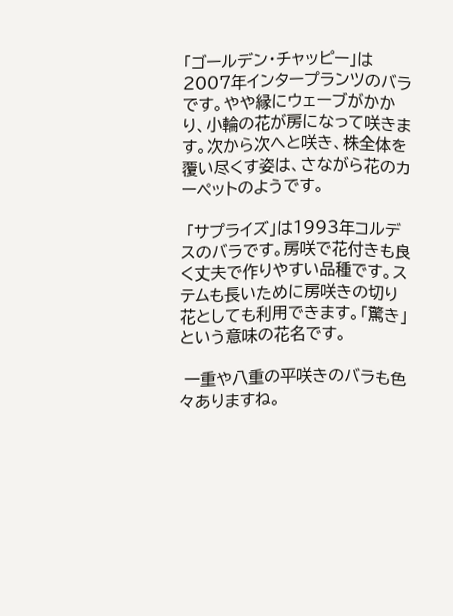「ゴールデン・チャッピー」は2007年インタープランツのバラです。やや縁にウェーブがかかり、小輪の花が房になって咲きます。次から次へと咲き、株全体を覆い尽くす姿は、さながら花のカーペットのようです。

 「サプライズ」は1993年コルデスのバラです。房咲で花付きも良く丈夫で作りやすい品種です。ステムも長いために房咲きの切り花としても利用できます。「驚き」という意味の花名です。

 一重や八重の平咲きのバラも色々ありますね。